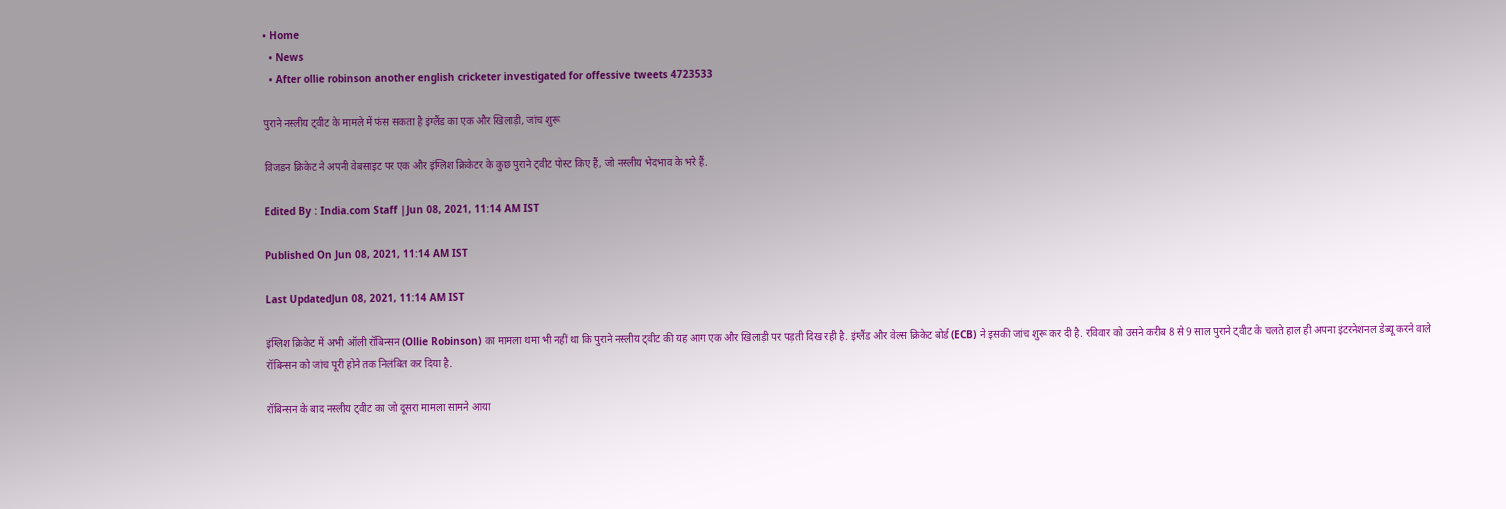• Home
  • News
  • After ollie robinson another english cricketer investigated for offessive tweets 4723533

पुराने नस्लीय ट्वीट के मामले में फंस सकता है इंग्लैंड का एक और खिलाड़ी, जांच शुरू

विजडन क्रिकेट ने अपनी वेबसाइट पर एक और इंग्लिश क्रिकेटर के कुछ पुराने ट्वीट पोस्ट किए हैं, जो नस्लीय भेदभाव के भरे हैं.

Edited By : India.com Staff |Jun 08, 2021, 11:14 AM IST

Published On Jun 08, 2021, 11:14 AM IST

Last UpdatedJun 08, 2021, 11:14 AM IST

इंग्लिश क्रिकेट में अभी ऑली रॉबिन्सन (Ollie Robinson) का मामला थमा भी नहीं था कि पुराने नस्लीय ट्वीट की यह आग एक और खिलाड़ी पर पड़ती दिख रही है. इंग्लैंड और वेल्स क्रिकेट बोर्ड (ECB) ने इसकी जांच शुरू कर दी है. रविवार को उसने करीब 8 से 9 साल पुराने ट्वीट के चलते हाल ही अपना इंटरनेशनल डेब्यू करने वाले रॉबिन्सन को जांच पूरी होने तक निलंबित कर दिया है.

रॉबिन्सन के बाद नस्लीय ट्वीट का जो दूसरा मामला सामने आया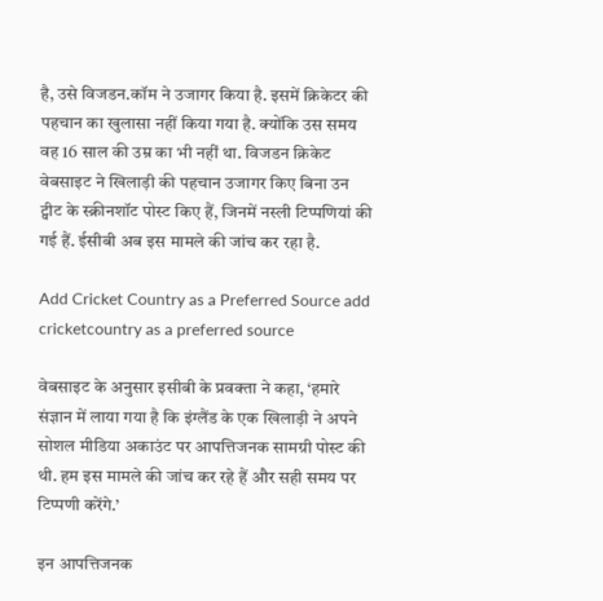है, उसे विजडन.कॉम ने उजागर किया है. इसमें क्रिकेटर की पहचान का खुलासा नहीं किया गया है. क्योंकि उस समय वह 16 साल की उम्र का भी नहीं था. विजडन क्रिकेट वेबसाइट ने खिलाड़ी की पहचान उजागर किए बिना उन ट्वीट के स्क्रीनशॉट पोस्ट किए हैं, जिनमें नस्ली टिप्पणियां की गई हैं. ईसीबी अब इस मामले की जांच कर रहा है.

Add Cricket Country as a Preferred Source add cricketcountry as a preferred source

वेबसाइट के अनुसार इसीबी के प्रवक्ता ने कहा, ‘हमारे संज्ञान में लाया गया है कि इंग्लैंड के एक खिलाड़ी ने अपने सोशल मीडिया अकाउंट पर आपत्तिजनक सामग्री पोस्ट की थी. हम इस मामले की जांच कर रहे हैं और सही समय पर टिप्पणी करेंगे.’

इन आपत्तिजनक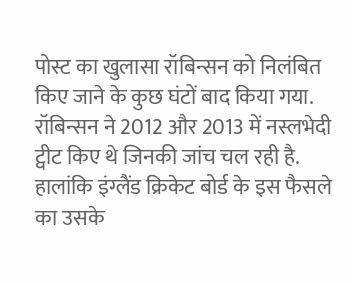पोस्ट का खुलासा रॉबिन्सन को निलंबित किए जाने के कुछ घंटों बाद किया गया. रॉबिन्सन ने 2012 और 2013 में नस्लभेदी ट्वीट किए थे जिनकी जांच चल रही है. हालांकि इंग्लैंड क्रिकेट बोर्ड के इस फैसले का उसके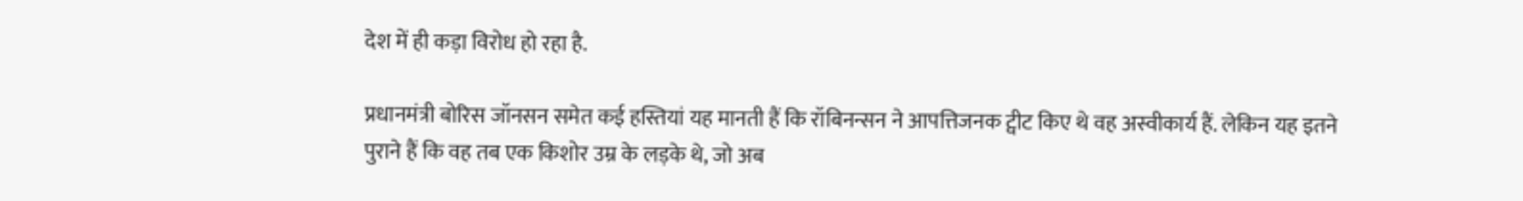देश में ही कड़ा विरोध हो रहा है.

प्रधानमंत्री बोरिस जॉनसन समेत कई हस्तियां यह मानती हैं कि रॉबिनन्सन ने आपत्तिजनक ट्वीट किए थे वह अस्वीकार्य हैं. लेकिन यह इतने पुराने हैं कि वह तब एक किशोर उम्र के लड़के थे, जो अब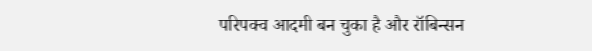परिपक्व आदमी बन चुका है और रॉबिन्सन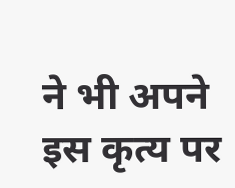ने भी अपने इस कृत्य पर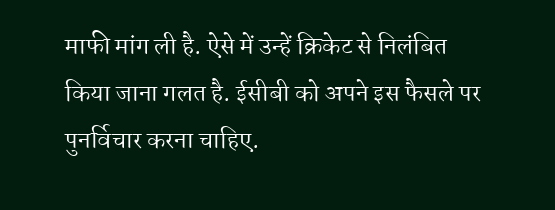माफी मांग ली है. ऐसे में उन्हें क्रिकेट से निलंबित किया जाना गलत है. ईसीबी को अपने इस फैसले पर पुनर्विचार करना चाहिए.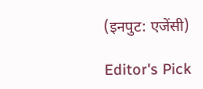(इनपुट: एजेंसी)

Editor's Pick